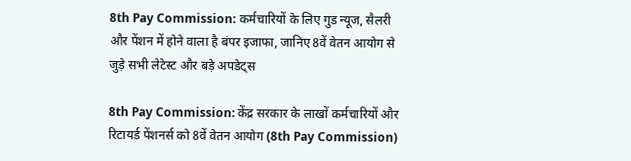8th Pay Commission: कर्मचारियों के लिए गुड न्यूज, सैलरी और पेंशन में होने वाला है बंपर इजाफा, जानिए 8वें वेतन आयोग से जुड़े सभी लेटेस्ट और बड़े अपडेट्स

8th Pay Commission: केंद्र सरकार के लाखों कर्मचारियों और रिटायर्ड पेंशनर्स को 8वें वेतन आयोग (8th Pay Commission)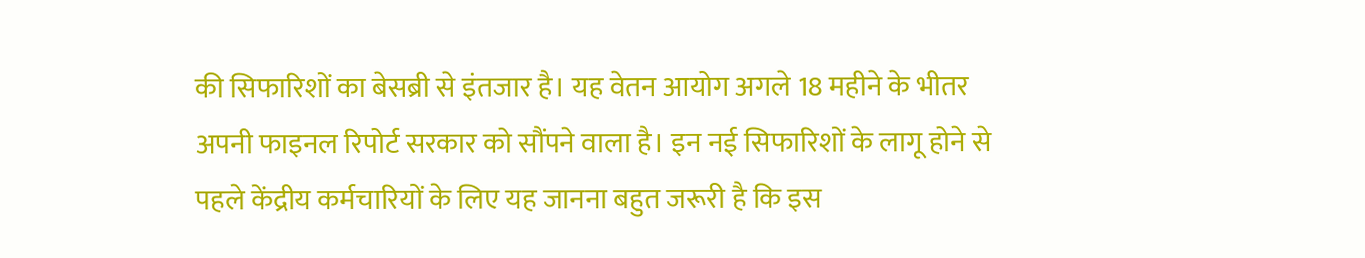की सिफारिशों का बेसब्री से इंतजार है। यह वेतन आयोग अगले 18 महीने के भीतर अपनी फाइनल रिपोर्ट सरकार को सौंपने वाला है। इन नई सिफारिशों के लागू होने से पहले केंद्रीय कर्मचारियों के लिए यह जानना बहुत जरूरी है कि इस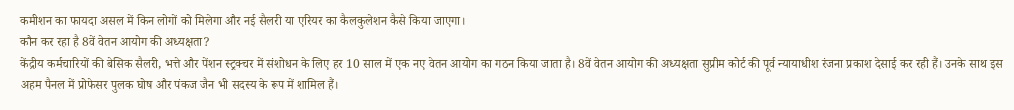कमीशन का फायदा असल में किन लोगों को मिलेगा और नई सैलरी या एरियर का कैलकुलेशन कैसे किया जाएगा।
कौन कर रहा है 8वें वेतन आयोग की अध्यक्षता?
केंद्रीय कर्मचारियों की बेसिक सैलरी, भत्ते और पेंशन स्ट्रक्चर में संशोधन के लिए हर 10 साल में एक नए वेतन आयोग का गठन किया जाता है। 8वें वेतन आयोग की अध्यक्षता सुप्रीम कोर्ट की पूर्व न्यायाधीश रंजना प्रकाश देसाई कर रही हैं। उनके साथ इस अहम पैनल में प्रोफेसर पुलक घोष और पंकज जैन भी सदस्य के रूप में शामिल हैं।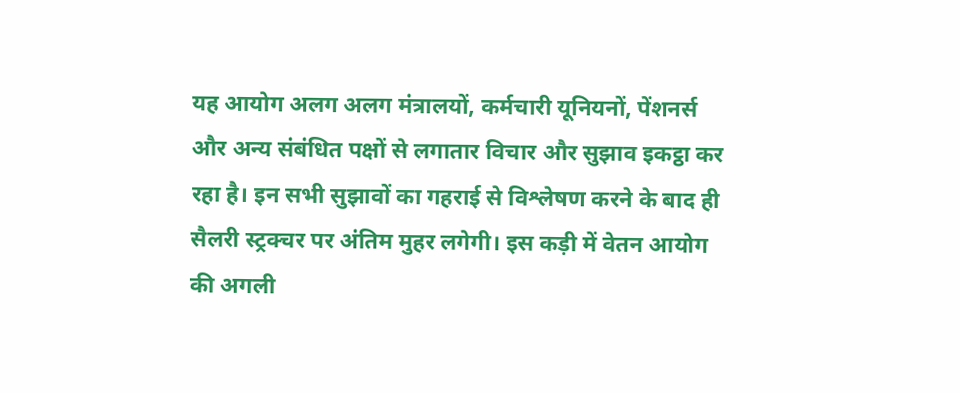यह आयोग अलग अलग मंत्रालयों, कर्मचारी यूनियनों, पेंशनर्स और अन्य संबंधित पक्षों से लगातार विचार और सुझाव इकट्ठा कर रहा है। इन सभी सुझावों का गहराई से विश्लेषण करने के बाद ही सैलरी स्ट्रक्चर पर अंतिम मुहर लगेगी। इस कड़ी में वेतन आयोग की अगली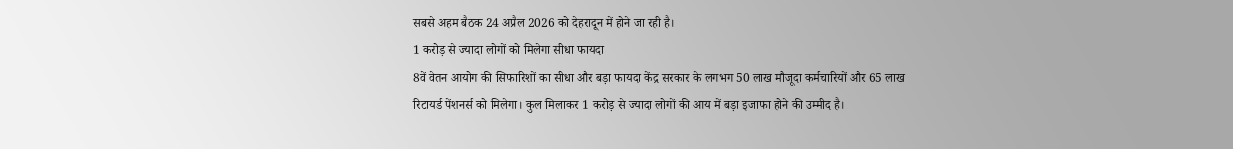सबसे अहम बैठक 24 अप्रैल 2026 को देहरादून में होने जा रही है।
1 करोड़ से ज्यादा लोगों को मिलेगा सीधा फायदा
8वें वेतन आयोग की सिफारिशों का सीधा और बड़ा फायदा केंद्र सरकार के लगभग 50 लाख मौजूदा कर्मचारियों और 65 लाख रिटायर्ड पेंशनर्स को मिलेगा। कुल मिलाकर 1 करोड़ से ज्यादा लोगों की आय में बड़ा इजाफा होने की उम्मीद है।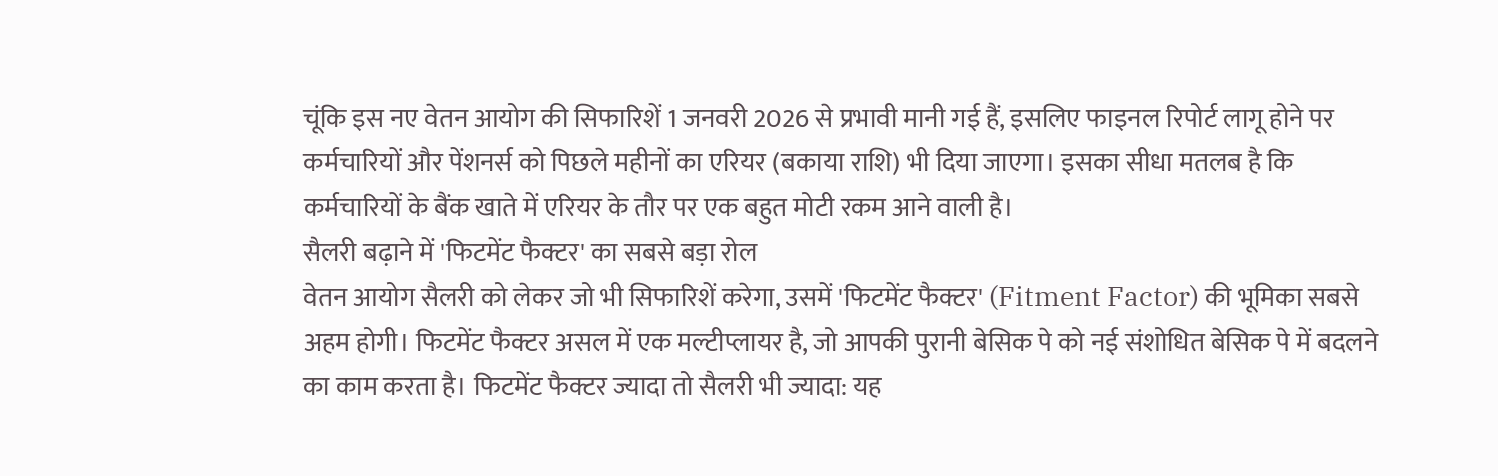चूंकि इस नए वेतन आयोग की सिफारिशें 1 जनवरी 2026 से प्रभावी मानी गई हैं, इसलिए फाइनल रिपोर्ट लागू होने पर कर्मचारियों और पेंशनर्स को पिछले महीनों का एरियर (बकाया राशि) भी दिया जाएगा। इसका सीधा मतलब है कि कर्मचारियों के बैंक खाते में एरियर के तौर पर एक बहुत मोटी रकम आने वाली है।
सैलरी बढ़ाने में 'फिटमेंट फैक्टर' का सबसे बड़ा रोल
वेतन आयोग सैलरी को लेकर जो भी सिफारिशें करेगा, उसमें 'फिटमेंट फैक्टर' (Fitment Factor) की भूमिका सबसे अहम होगी। फिटमेंट फैक्टर असल में एक मल्टीप्लायर है, जो आपकी पुरानी बेसिक पे को नई संशोधित बेसिक पे में बदलने का काम करता है। फिटमेंट फैक्टर ज्यादा तो सैलरी भी ज्यादा: यह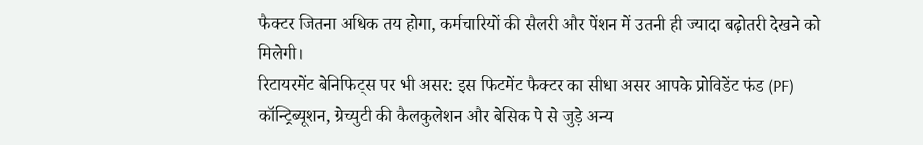फैक्टर जितना अधिक तय होगा, कर्मचारियों की सैलरी और पेंशन में उतनी ही ज्यादा बढ़ोतरी देखने को मिलेगी।
रिटायरमेंट बेनिफिट्स पर भी असर: इस फिटमेंट फैक्टर का सीधा असर आपके प्रोविडेंट फंड (PF) कॉन्ट्रिब्यूशन, ग्रेच्युटी की कैलकुलेशन और बेसिक पे से जुड़े अन्य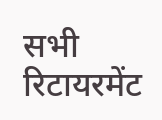सभी रिटायरमेंट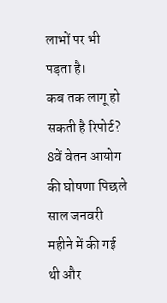लाभों पर भी पड़ता है।
कब तक लागू हो सकती है रिपोर्ट?
8वें वेतन आयोग की घोषणा पिछले साल जनवरी महीने में की गई थी और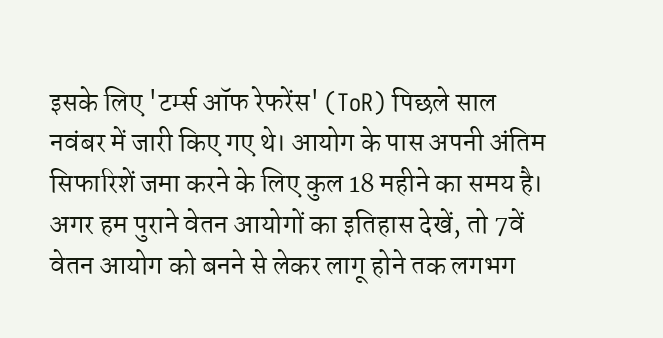इसके लिए 'टर्म्स ऑफ रेफरेंस' (ToR) पिछले साल नवंबर में जारी किए गए थे। आयोग के पास अपनी अंतिम सिफारिशें जमा करने के लिए कुल 18 महीने का समय है।
अगर हम पुराने वेतन आयोगों का इतिहास देखें, तो 7वें वेतन आयोग को बनने से लेकर लागू होने तक लगभग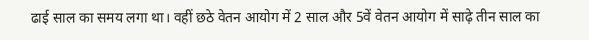ढाई साल का समय लगा था। वहीं छठे वेतन आयोग में 2 साल और 5वें वेतन आयोग में साढ़े तीन साल का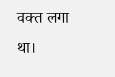वक्त लगा था।